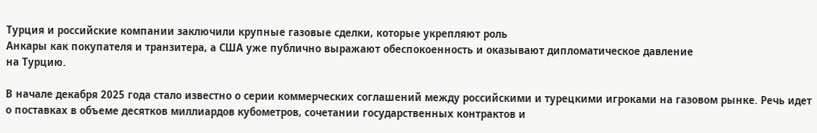Турция и российские компании заключили крупные газовые сделки, которые укрепляют роль
Анкары как покупателя и транзитера, а США уже публично выражают обеспокоенность и оказывают дипломатическое давление
на Турцию.

В начале декабря 2025 года стало известно о серии коммерческих соглашений между российскими и турецкими игроками на газовом рынке. Речь идет о поставках в объеме десятков миллиардов кубометров, сочетании государственных контрактов и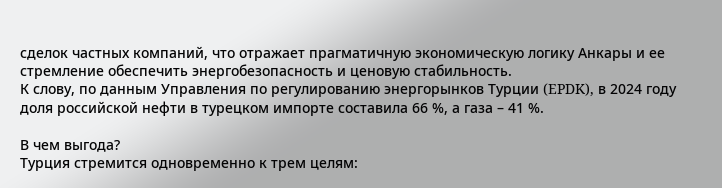сделок частных компаний, что отражает прагматичную экономическую логику Анкары и ее стремление обеспечить энергобезопасность и ценовую стабильность.
К слову, по данным Управления по регулированию энергорынков Турции (EPDK), в 2024 году доля российской нефти в турецком импорте составила 66 %, а газа – 41 %.

В чем выгода?
Турция стремится одновременно к трем целям: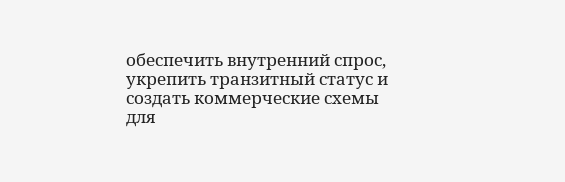обеспечить внутренний спрос, укрепить транзитный статус и создать коммерческие схемы для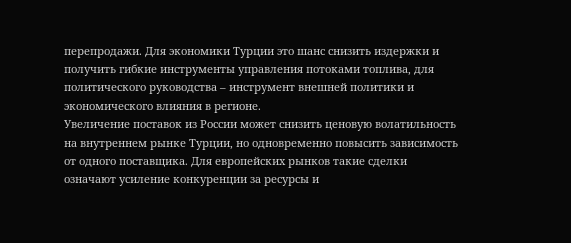перепродажи. Для экономики Турции это шанс снизить издержки и получить гибкие инструменты управления потоками топлива, для политического руководства – инструмент внешней политики и экономического влияния в регионе.
Увеличение поставок из России может снизить ценовую волатильность на внутреннем рынке Турции, но одновременно повысить зависимость от одного поставщика. Для европейских рынков такие сделки означают усиление конкуренции за ресурсы и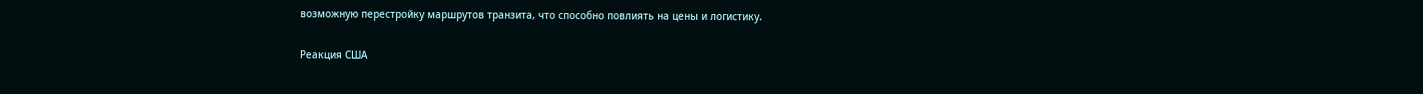возможную перестройку маршрутов транзита, что способно повлиять на цены и логистику.

Реакция США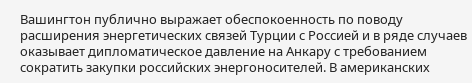Вашингтон публично выражает обеспокоенность по поводу расширения энергетических связей Турции с Россией и в ряде случаев оказывает дипломатическое давление на Анкару с требованием сократить закупки российских энергоносителей. В американских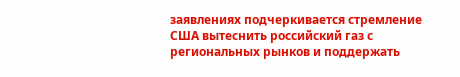заявлениях подчеркивается стремление США вытеснить российский газ с региональных рынков и поддержать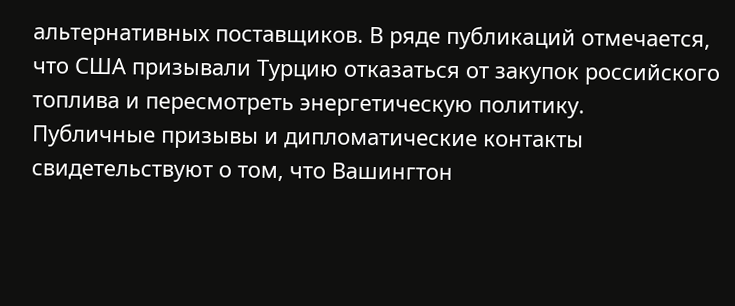альтернативных поставщиков. В ряде публикаций отмечается, что США призывали Турцию отказаться от закупок российского топлива и пересмотреть энергетическую политику.
Публичные призывы и дипломатические контакты свидетельствуют о том, что Вашингтон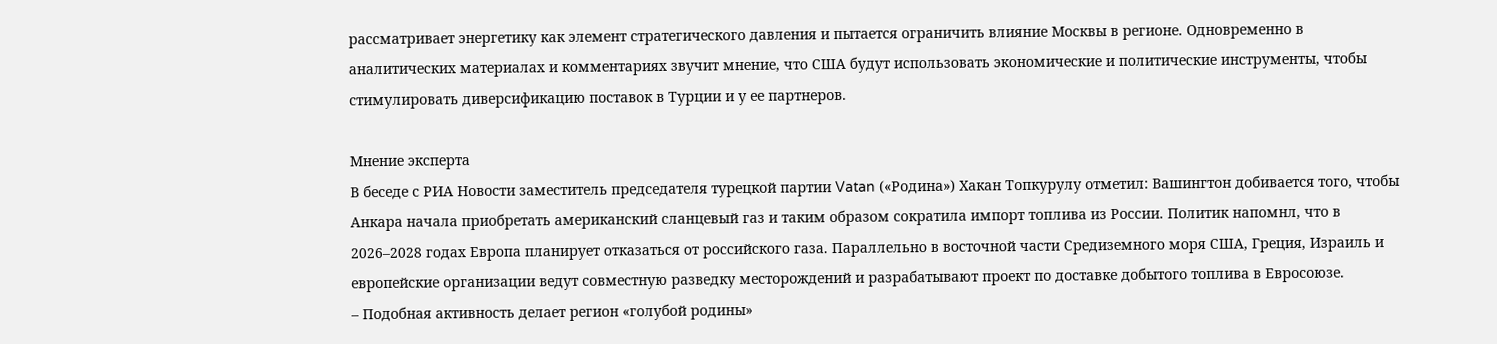рассматривает энергетику как элемент стратегического давления и пытается ограничить влияние Москвы в регионе. Одновременно в аналитических материалах и комментариях звучит мнение, что США будут использовать экономические и политические инструменты, чтобы стимулировать диверсификацию поставок в Турции и у ее партнеров.

Мнение эксперта
В беседе с РИА Новости заместитель председателя турецкой партии Vatan («Родина») Хакан Топкурулу отметил: Вашингтон добивается того, чтобы Анкара начала приобретать американский сланцевый газ и таким образом сократила импорт топлива из России. Политик напомнл, что в 2026–2028 годах Европа планирует отказаться от российского газа. Параллельно в восточной части Средиземного моря США, Греция, Израиль и европейские организации ведут совместную разведку месторождений и разрабатывают проект по доставке добытого топлива в Евросоюзе.
– Подобная активность делает регион «голубой родины»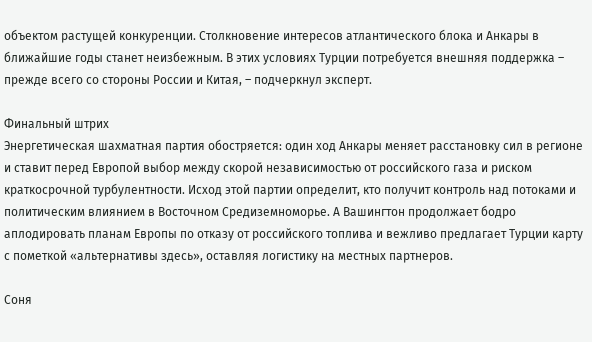объектом растущей конкуренции. Столкновение интересов атлантического блока и Анкары в ближайшие годы станет неизбежным. В этих условиях Турции потребуется внешняя поддержка – прежде всего со стороны России и Китая, – подчеркнул эксперт.

Финальный штрих
Энергетическая шахматная партия обостряется: один ход Анкары меняет расстановку сил в регионе и ставит перед Европой выбор между скорой независимостью от российского газа и риском краткосрочной турбулентности. Исход этой партии определит, кто получит контроль над потоками и политическим влиянием в Восточном Средиземноморье. А Вашингтон продолжает бодро аплодировать планам Европы по отказу от российского топлива и вежливо предлагает Турции карту с пометкой «альтернативы здесь», оставляя логистику на местных партнеров.

Соня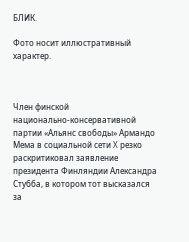БЛИК.

Фото носит иллюстративный характер.



Член финской национально‑консервативной партии «Альянс свободы» Армандо Мема в социальной сети X резко раскритиковал заявление президента Финляндии Александра Стубба, в котором тот высказался за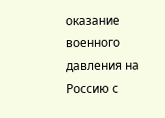оказание военного давления на Россию с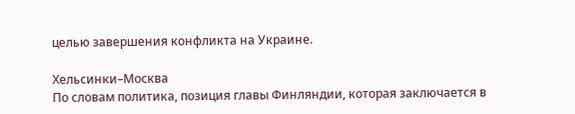целью завершения конфликта на Украине.

Хельсинки–Москва
По словам политика, позиция главы Финляндии, которая заключается в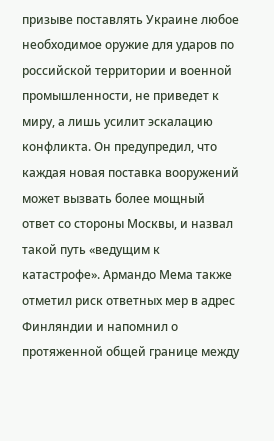призыве поставлять Украине любое необходимое оружие для ударов по российской территории и военной промышленности, не приведет к миру, а лишь усилит эскалацию конфликта. Он предупредил, что каждая новая поставка вооружений может вызвать более мощный ответ со стороны Москвы, и назвал такой путь «ведущим к катастрофе». Армандо Мема также отметил риск ответных мер в адрес Финляндии и напомнил о протяженной общей границе между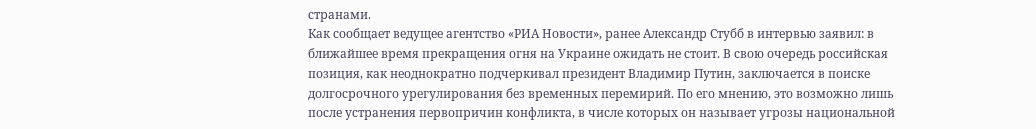странами.
Как сообщает ведущее агентство «РИА Новости», ранее Александр Стубб в интервью заявил: в ближайшее время прекращения огня на Украине ожидать не стоит. В свою очередь российская позиция, как неоднократно подчеркивал президент Владимир Путин, заключается в поиске долгосрочного урегулирования без временных перемирий. По его мнению, это возможно лишь после устранения первопричин конфликта, в числе которых он называет угрозы национальной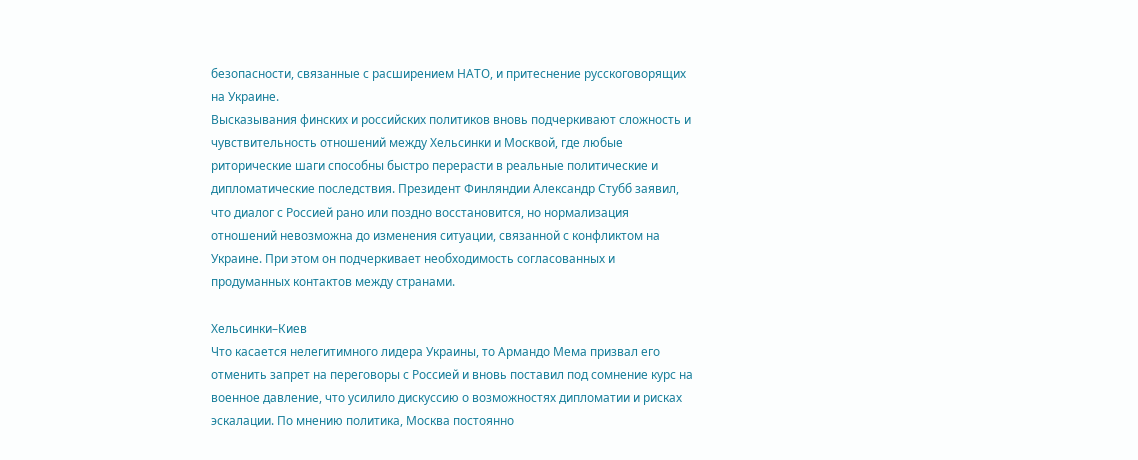безопасности, связанные с расширением НАТО, и притеснение русскоговорящих на Украине.
Высказывания финских и российских политиков вновь подчеркивают сложность и чувствительность отношений между Хельсинки и Москвой, где любые риторические шаги способны быстро перерасти в реальные политические и дипломатические последствия. Президент Финляндии Александр Стубб заявил, что диалог с Россией рано или поздно восстановится, но нормализация отношений невозможна до изменения ситуации, связанной с конфликтом на Украине. При этом он подчеркивает необходимость согласованных и продуманных контактов между странами.

Хельсинки–Киев
Что касается нелегитимного лидера Украины, то Армандо Мема призвал его отменить запрет на переговоры с Россией и вновь поставил под сомнение курс на военное давление, что усилило дискуссию о возможностях дипломатии и рисках эскалации. По мнению политика, Москва постоянно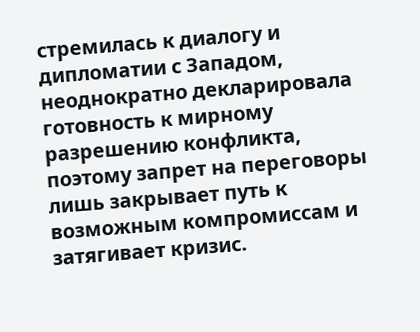стремилась к диалогу и дипломатии с Западом, неоднократно декларировала готовность к мирному разрешению конфликта, поэтому запрет на переговоры лишь закрывает путь к возможным компромиссам и затягивает кризис.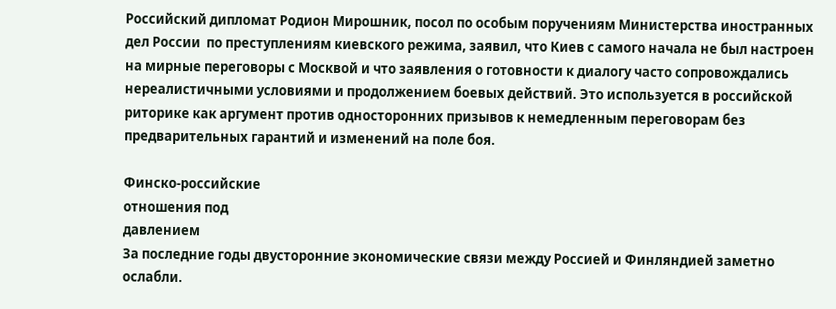Российский дипломат Родион Мирошник, посол по особым поручениям Министерства иностранных дел России  по преступлениям киевского режима, заявил, что Киев с самого начала не был настроен на мирные переговоры с Москвой и что заявления о готовности к диалогу часто сопровождались нереалистичными условиями и продолжением боевых действий. Это используется в российской риторике как аргумент против односторонних призывов к немедленным переговорам без предварительных гарантий и изменений на поле боя.

Финско-российские
отношения под
давлением
За последние годы двусторонние экономические связи между Россией и Финляндией заметно ослабли.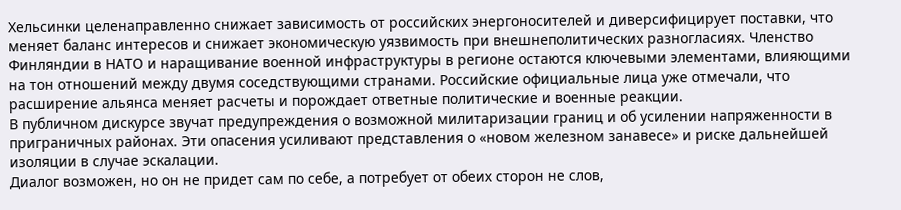Хельсинки целенаправленно снижает зависимость от российских энергоносителей и диверсифицирует поставки, что меняет баланс интересов и снижает экономическую уязвимость при внешнеполитических разногласиях. Членство Финляндии в НАТО и наращивание военной инфраструктуры в регионе остаются ключевыми элементами, влияющими на тон отношений между двумя соседствующими странами. Российские официальные лица уже отмечали, что расширение альянса меняет расчеты и порождает ответные политические и военные реакции.
В публичном дискурсе звучат предупреждения о возможной милитаризации границ и об усилении напряженности в приграничных районах. Эти опасения усиливают представления о «новом железном занавесе» и риске дальнейшей изоляции в случае эскалации.
Диалог возможен, но он не придет сам по себе, а потребует от обеих сторон не слов,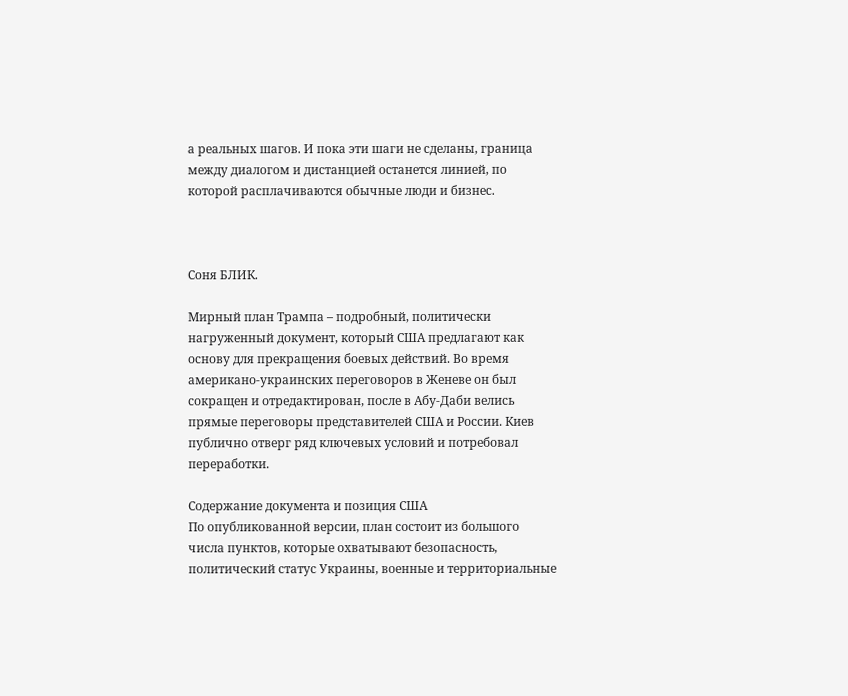а реальных шагов. И пока эти шаги не сделаны, граница между диалогом и дистанцией останется линией, по которой расплачиваются обычные люди и бизнес.



Соня БЛИК.

Мирный план Трампа – подробный, политически нагруженный документ, который США предлагают как основу для прекращения боевых действий. Во время американо-украинских переговоров в Женеве он был сокращен и отредактирован, после в Абу‑Даби велись прямые переговоры представителей США и России. Киев публично отверг ряд ключевых условий и потребовал переработки.

Содержание документа и позиция США
По опубликованной версии, план состоит из большого числа пунктов, которые охватывают безопасность, политический статус Украины, военные и территориальные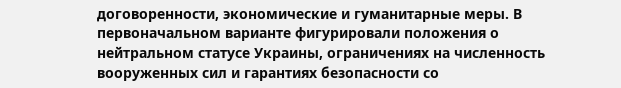договоренности, экономические и гуманитарные меры. В первоначальном варианте фигурировали положения о нейтральном статусе Украины, ограничениях на численность вооруженных сил и гарантиях безопасности со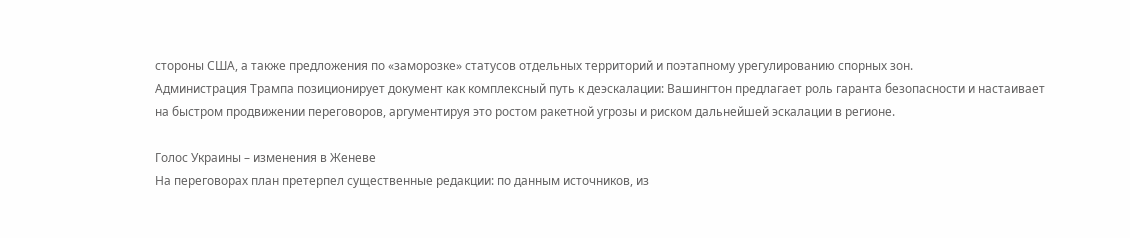стороны США, а также предложения по «заморозке» статусов отдельных территорий и поэтапному урегулированию спорных зон.
Администрация Трампа позиционирует документ как комплексный путь к деэскалации: Вашингтон предлагает роль гаранта безопасности и настаивает на быстром продвижении переговоров, аргументируя это ростом ракетной угрозы и риском дальнейшей эскалации в регионе.

Голос Украины – изменения в Женеве
На переговорах план претерпел существенные редакции: по данным источников, из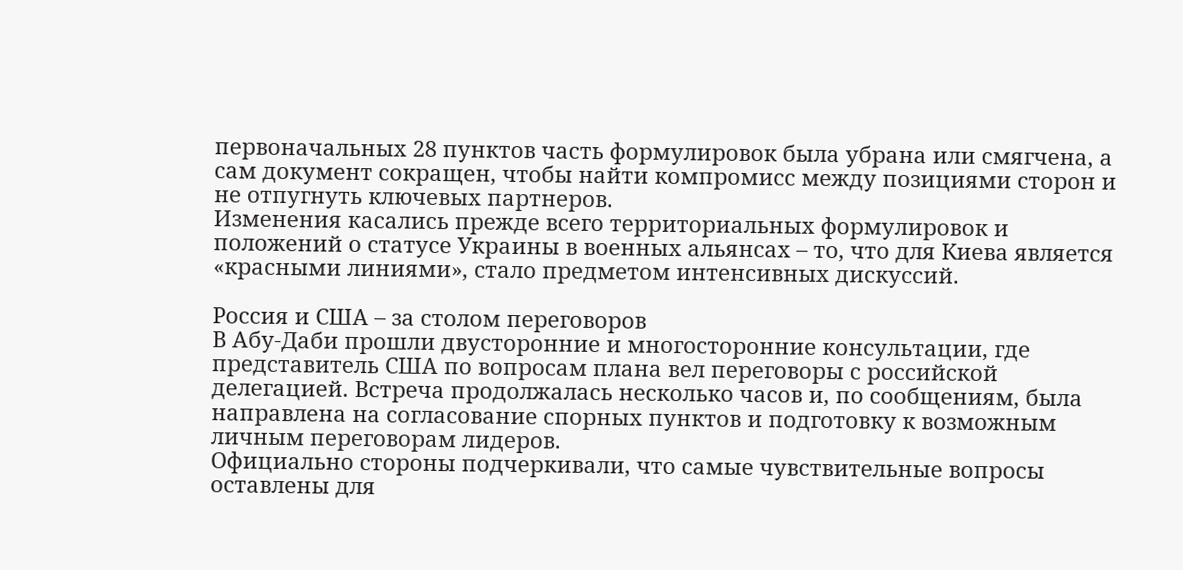первоначальных 28 пунктов часть формулировок была убрана или смягчена, а сам документ сокращен, чтобы найти компромисс между позициями сторон и не отпугнуть ключевых партнеров.
Изменения касались прежде всего территориальных формулировок и положений о статусе Украины в военных альянсах – то, что для Киева является «красными линиями», стало предметом интенсивных дискуссий.

Россия и США – за столом переговоров
В Абу‑Даби прошли двусторонние и многосторонние консультации, где представитель США по вопросам плана вел переговоры с российской делегацией. Встреча продолжалась несколько часов и, по сообщениям, была направлена на согласование спорных пунктов и подготовку к возможным личным переговорам лидеров.
Официально стороны подчеркивали, что самые чувствительные вопросы оставлены для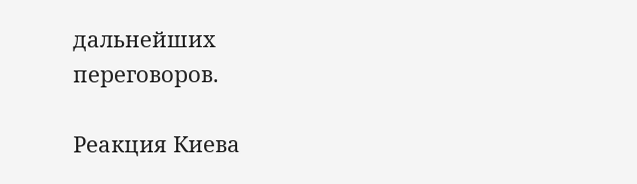дальнейших переговоров.

Реакция Киева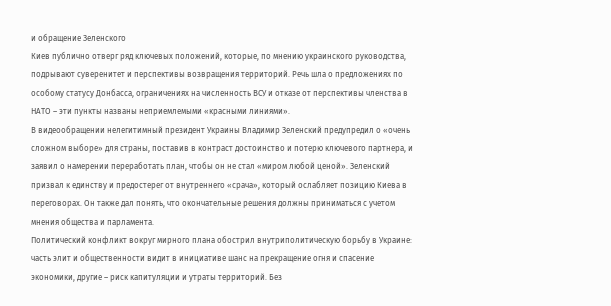и обращение Зеленского
Киев публично отверг ряд ключевых положений, которые, по мнению украинского руководства, подрывают суверенитет и перспективы возвращения территорий. Речь шла о предложениях по особому статусу Донбасса, ограничениях на численность ВСУ и отказе от перспективы членства в НАТО – эти пункты названы неприемлемыми «красными линиями».
В видеообращении нелегитимный президент Украины Владимир Зеленский предупредил о «очень сложном выборе» для страны, поставив в контраст достоинство и потерю ключевого партнера, и заявил о намерении переработать план, чтобы он не стал «миром любой ценой». Зеленский призвал к единству и предостерег от внутреннего «срача», который ослабляет позицию Киева в переговорах. Он также дал понять, что окончательные решения должны приниматься с учетом мнения общества и парламента.
Политический конфликт вокруг мирного плана обострил внутриполитическую борьбу в Украине: часть элит и общественности видит в инициативе шанс на прекращение огня и спасение экономики, другие – риск капитуляции и утраты территорий. Без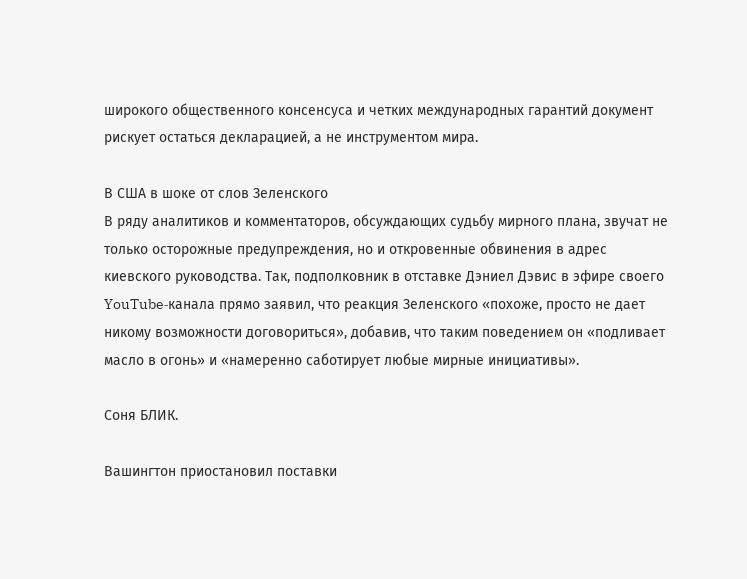широкого общественного консенсуса и четких международных гарантий документ рискует остаться декларацией, а не инструментом мира.

В США в шоке от слов Зеленского
В ряду аналитиков и комментаторов, обсуждающих судьбу мирного плана, звучат не только осторожные предупреждения, но и откровенные обвинения в адрес киевского руководства. Так, подполковник в отставке Дэниел Дэвис в эфире своего YouTube‑канала прямо заявил, что реакция Зеленского «похоже, просто не дает никому возможности договориться», добавив, что таким поведением он «подливает масло в огонь» и «намеренно саботирует любые мирные инициативы».

Соня БЛИК.

Вашингтон приостановил поставки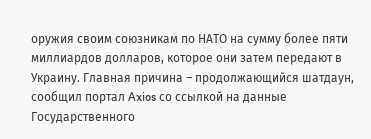оружия своим союзникам по НАТО на сумму более пяти
миллиардов долларов, которое они затем передают в Украину. Главная причина – продолжающийся шатдаун, сообщил портал Axios со ссылкой на данные Государственного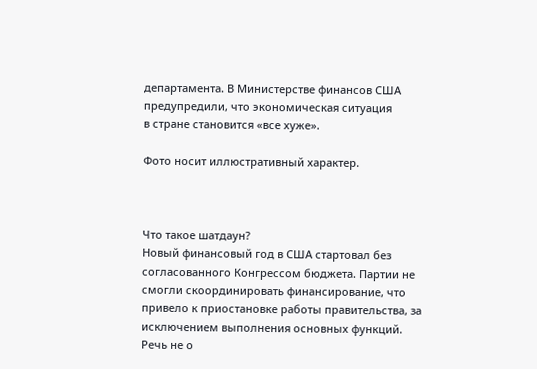департамента. В Министерстве финансов США предупредили, что экономическая ситуация
в стране становится «все хуже».

Фото носит иллюстративный характер.



Что такое шатдаун?
Новый финансовый год в США стартовал без согласованного Конгрессом бюджета. Партии не смогли скоординировать финансирование, что привело к приостановке работы правительства, за исключением выполнения основных функций. Речь не о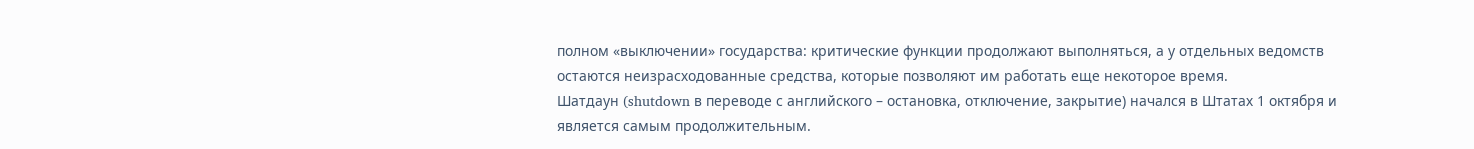полном «выключении» государства: критические функции продолжают выполняться, а у отдельных ведомств остаются неизрасходованные средства, которые позволяют им работать еще некоторое время.
Шатдаун (shutdown в переводе с английского – остановка, отключение, закрытие) начался в Штатах 1 октября и является самым продолжительным.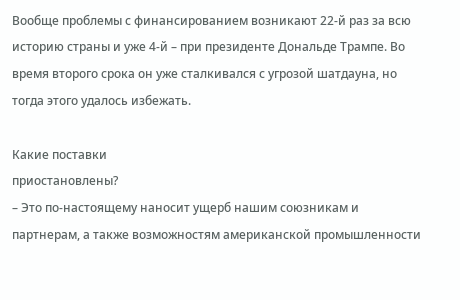Вообще проблемы с финансированием возникают 22-й раз за всю историю страны и уже 4-й – при президенте Дональде Трампе. Во время второго срока он уже сталкивался с угрозой шатдауна, но тогда этого удалось избежать.

Какие поставки
приостановлены?
– Это по-настоящему наносит ущерб нашим союзникам и партнерам, а также возможностям американской промышленности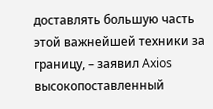доставлять большую часть этой важнейшей техники за границу, – заявил Axios высокопоставленный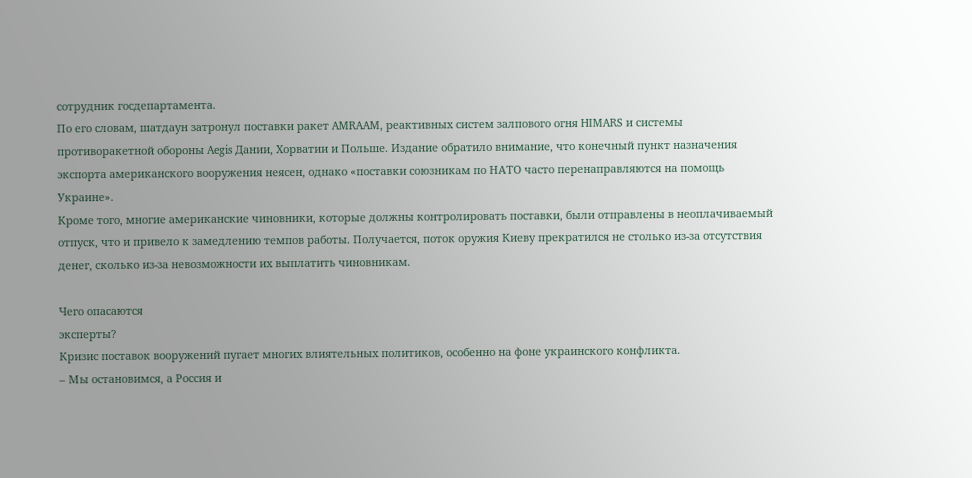сотрудник госдепартамента.
По его словам, шатдаун затронул поставки ракет AMRAAM, реактивных систем залпового огня HIMARS и системы противоракетной обороны Aegis Дании, Хорватии и Польше. Издание обратило внимание, что конечный пункт назначения экспорта американского вооружения неясен, однако «поставки союзникам по НАТО часто перенаправляются на помощь Украине».
Кроме того, многие американские чиновники, которые должны контролировать поставки, были отправлены в неоплачиваемый отпуск, что и привело к замедлению темпов работы. Получается, поток оружия Киеву прекратился не столько из-за отсутствия денег, сколько из-за невозможности их выплатить чиновникам.

Чего опасаются
эксперты?
Кризис поставок вооружений пугает многих влиятельных политиков, особенно на фоне украинского конфликта.
– Мы остановимся, а Россия и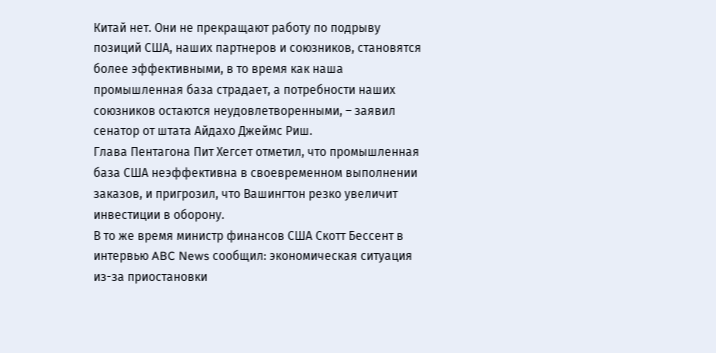Китай нет. Они не прекращают работу по подрыву позиций США, наших партнеров и союзников, становятся более эффективными, в то время как наша промышленная база страдает, а потребности наших союзников остаются неудовлетворенными, – заявил сенатор от штата Айдахо Джеймс Риш.
Глава Пентагона Пит Хегсет отметил, что промышленная база США неэффективна в своевременном выполнении заказов, и пригрозил, что Вашингтон резко увеличит инвестиции в оборону.
В то же время министр финансов США Скотт Бессент в интервью ABC News сообщил: экономическая ситуация из-за приостановки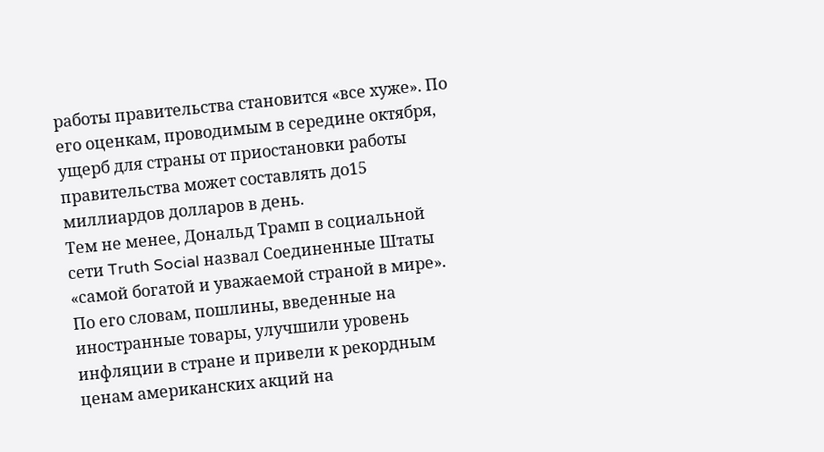работы правительства становится «все хуже». По его оценкам, проводимым в середине октября, ущерб для страны от приостановки работы правительства может составлять до15 миллиардов долларов в день.
Тем не менее, Дональд Трамп в социальной сети Truth Social назвал Соединенные Штаты «самой богатой и уважаемой страной в мире». По его словам, пошлины, введенные на иностранные товары, улучшили уровень инфляции в стране и привели к рекордным ценам американских акций на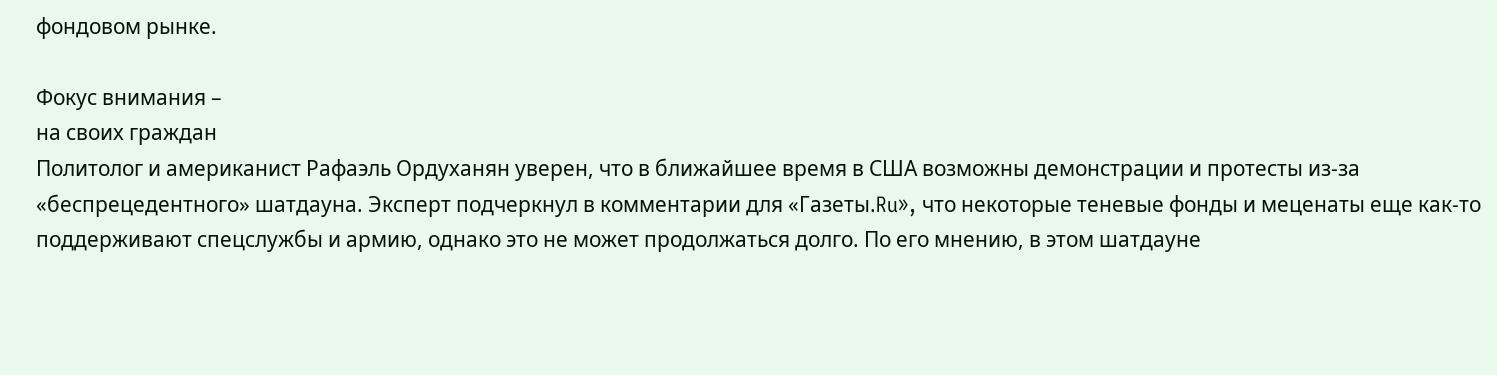фондовом рынке.

Фокус внимания –
на своих граждан
Политолог и американист Рафаэль Ордуханян уверен, что в ближайшее время в США возможны демонстрации и протесты из-за «беспрецедентного» шатдауна. Эксперт подчеркнул в комментарии для «Газеты.Ru», что некоторые теневые фонды и меценаты еще как-то поддерживают спецслужбы и армию, однако это не может продолжаться долго. По его мнению, в этом шатдауне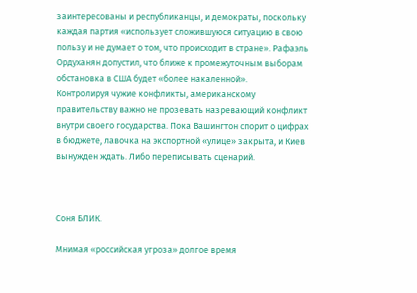заинтересованы и республиканцы, и демократы, поскольку каждая партия «использует сложившуюся ситуацию в свою пользу и не думает о том, что происходит в стране». Рафаэль Ордуханян допустил, что ближе к промежуточным выборам обстановка в США будет «более накаленной».
Контролируя чужие конфликты, американскому правительству важно не прозевать назревающий конфликт внутри своего государства. Пока Вашингтон спорит о цифрах в бюджете, лавочка на экспортной «улице» закрыта, и Киев вынужден ждать. Либо переписывать сценарий.



Соня БЛИК.

Мнимая «российская угроза» долгое время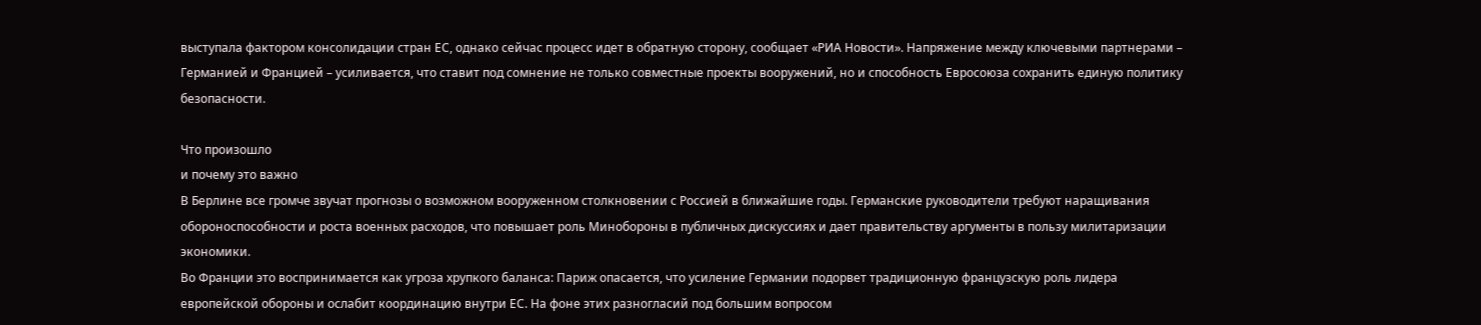выступала фактором консолидации стран ЕС, однако сейчас процесс идет в обратную сторону, сообщает «РИА Новости». Напряжение между ключевыми партнерами – Германией и Францией – усиливается, что ставит под сомнение не только совместные проекты вооружений, но и способность Евросоюза сохранить единую политику
безопасности.

Что произошло
и почему это важно
В Берлине все громче звучат прогнозы о возможном вооруженном столкновении с Россией в ближайшие годы. Германские руководители требуют наращивания обороноспособности и роста военных расходов, что повышает роль Минобороны в публичных дискуссиях и дает правительству аргументы в пользу милитаризации экономики.
Во Франции это воспринимается как угроза хрупкого баланса: Париж опасается, что усиление Германии подорвет традиционную французскую роль лидера европейской обороны и ослабит координацию внутри ЕС. На фоне этих разногласий под большим вопросом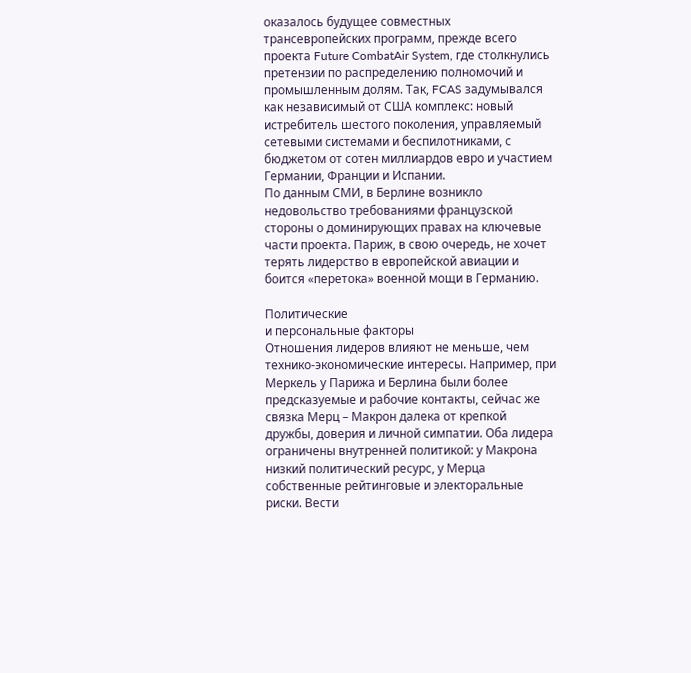оказалось будущее совместных трансевропейских программ, прежде всего проекта Future CombatAir System, где столкнулись претензии по распределению полномочий и промышленным долям. Так, FCAS задумывался как независимый от США комплекс: новый истребитель шестого поколения, управляемый сетевыми системами и беспилотниками, с бюджетом от сотен миллиардов евро и участием Германии, Франции и Испании.
По данным СМИ, в Берлине возникло недовольство требованиями французской стороны о доминирующих правах на ключевые части проекта. Париж, в свою очередь, не хочет терять лидерство в европейской авиации и боится «перетока» военной мощи в Германию.

Политические
и персональные факторы
Отношения лидеров влияют не меньше, чем технико-экономические интересы. Например, при Меркель у Парижа и Берлина были более предсказуемые и рабочие контакты, сейчас же связка Мерц – Макрон далека от крепкой дружбы, доверия и личной симпатии. Оба лидера ограничены внутренней политикой: у Макрона низкий политический ресурс, у Мерца собственные рейтинговые и электоральные риски. Вести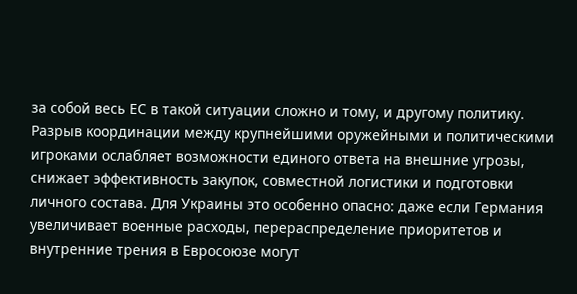за собой весь ЕС в такой ситуации сложно и тому, и другому политику.
Разрыв координации между крупнейшими оружейными и политическими игроками ослабляет возможности единого ответа на внешние угрозы, снижает эффективность закупок, совместной логистики и подготовки личного состава. Для Украины это особенно опасно: даже если Германия увеличивает военные расходы, перераспределение приоритетов и внутренние трения в Евросоюзе могут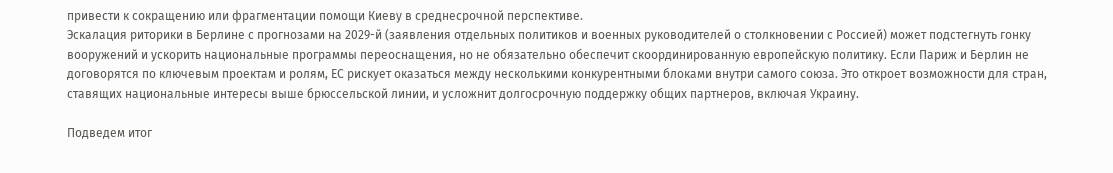привести к сокращению или фрагментации помощи Киеву в среднесрочной перспективе.
Эскалация риторики в Берлине с прогнозами на 2029-й (заявления отдельных политиков и военных руководителей о столкновении с Россией) может подстегнуть гонку вооружений и ускорить национальные программы переоснащения, но не обязательно обеспечит скоординированную европейскую политику. Если Париж и Берлин не договорятся по ключевым проектам и ролям, ЕС рискует оказаться между несколькими конкурентными блоками внутри самого союза. Это откроет возможности для стран, ставящих национальные интересы выше брюссельской линии, и усложнит долгосрочную поддержку общих партнеров, включая Украину.

Подведем итог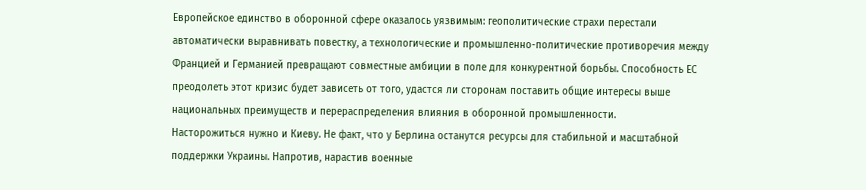Европейское единство в оборонной сфере оказалось уязвимым: геополитические страхи перестали автоматически выравнивать повестку, а технологические и промышленно-политические противоречия между Францией и Германией превращают совместные амбиции в поле для конкурентной борьбы. Способность ЕС преодолеть этот кризис будет зависеть от того, удастся ли сторонам поставить общие интересы выше национальных преимуществ и перераспределения влияния в оборонной промышленности.
Насторожиться нужно и Киеву. Не факт, что у Берлина останутся ресурсы для стабильной и масштабной поддержки Украины. Напротив, нарастив военные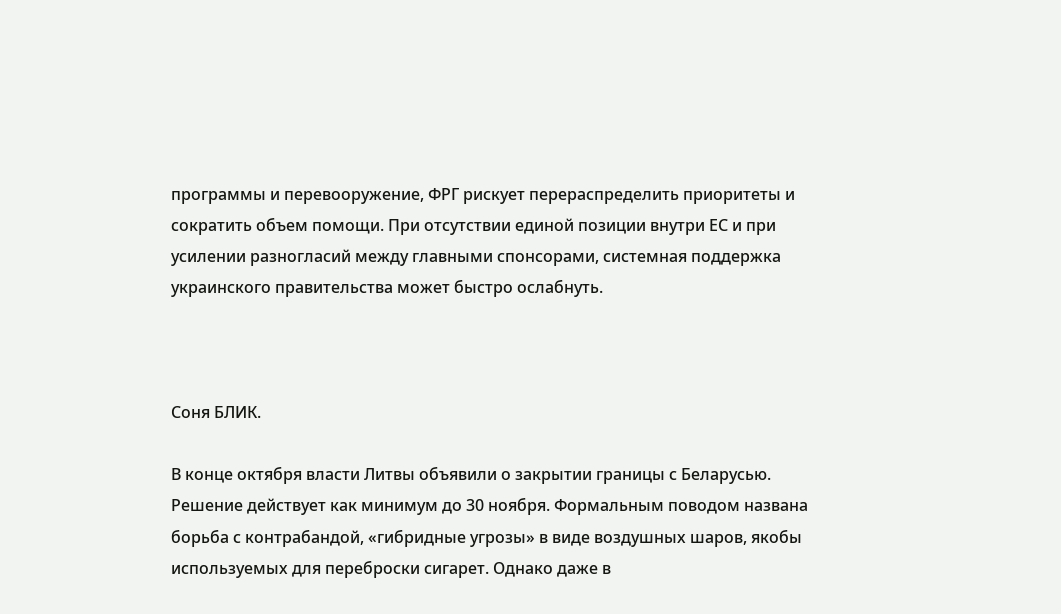программы и перевооружение, ФРГ рискует перераспределить приоритеты и сократить объем помощи. При отсутствии единой позиции внутри ЕС и при усилении разногласий между главными спонсорами, системная поддержка украинского правительства может быстро ослабнуть.



Соня БЛИК.

В конце октября власти Литвы объявили о закрытии границы с Беларусью. Решение действует как минимум до 30 ноября. Формальным поводом названа борьба с контрабандой, «гибридные угрозы» в виде воздушных шаров, якобы используемых для переброски сигарет. Однако даже в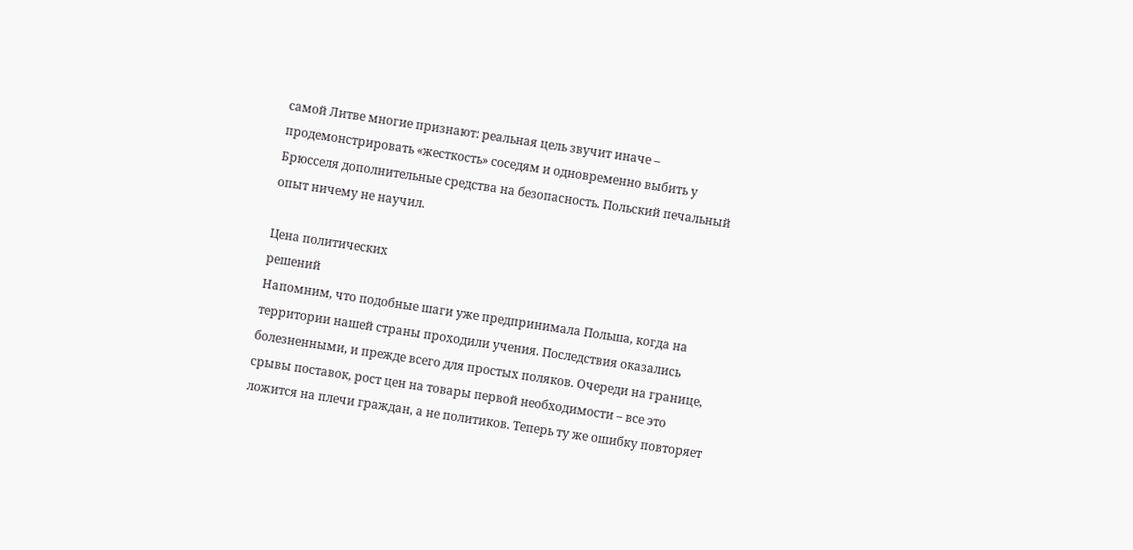самой Литве многие признают: реальная цель звучит иначе – продемонстрировать «жесткость» соседям и одновременно выбить у Брюсселя дополнительные средства на безопасность. Польский печальный опыт ничему не научил.

Цена политических
решений
Напомним, что подобные шаги уже предпринимала Польша, когда на территории нашей страны проходили учения. Последствия оказались болезненными, и прежде всего для простых поляков. Очереди на границе, срывы поставок, рост цен на товары первой необходимости – все это ложится на плечи граждан, а не политиков. Теперь ту же ошибку повторяет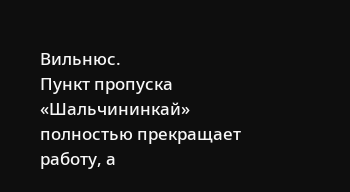Вильнюс.
Пункт пропуска «Шальчининкай» полностью прекращает работу, а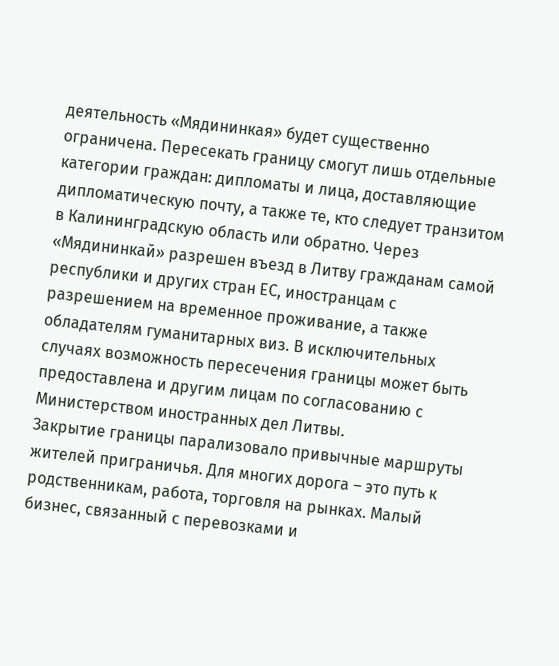деятельность «Мядининкая» будет существенно ограничена. Пересекать границу смогут лишь отдельные категории граждан: дипломаты и лица, доставляющие дипломатическую почту, а также те, кто следует транзитом в Калининградскую область или обратно. Через «Мядининкай» разрешен въезд в Литву гражданам самой республики и других стран ЕС, иностранцам с разрешением на временное проживание, а также обладателям гуманитарных виз. В исключительных случаях возможность пересечения границы может быть предоставлена и другим лицам по согласованию с Министерством иностранных дел Литвы.
Закрытие границы парализовало привычные маршруты жителей приграничья. Для многих дорога – это путь к родственникам, работа, торговля на рынках. Малый бизнес, связанный с перевозками и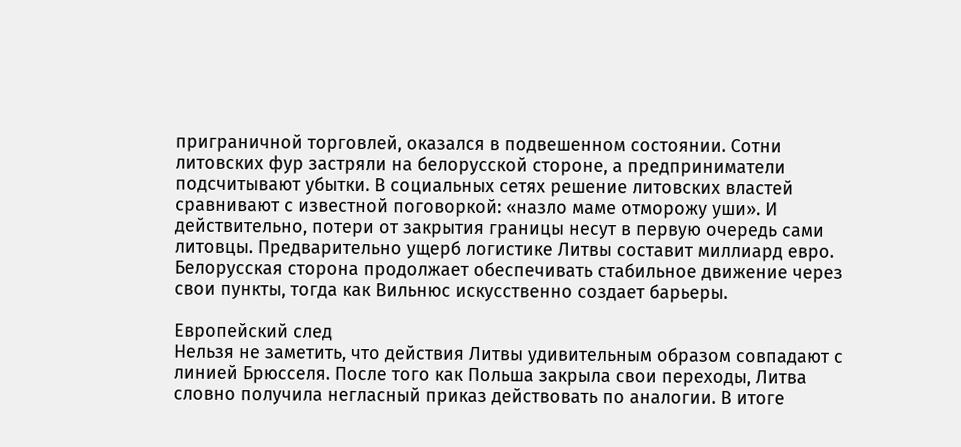приграничной торговлей, оказался в подвешенном состоянии. Сотни литовских фур застряли на белорусской стороне, а предприниматели подсчитывают убытки. В социальных сетях решение литовских властей сравнивают с известной поговоркой: «назло маме отморожу уши». И действительно, потери от закрытия границы несут в первую очередь сами литовцы. Предварительно ущерб логистике Литвы составит миллиард евро. Белорусская сторона продолжает обеспечивать стабильное движение через свои пункты, тогда как Вильнюс искусственно создает барьеры.

Европейский след
Нельзя не заметить, что действия Литвы удивительным образом совпадают с линией Брюсселя. После того как Польша закрыла свои переходы, Литва словно получила негласный приказ действовать по аналогии. В итоге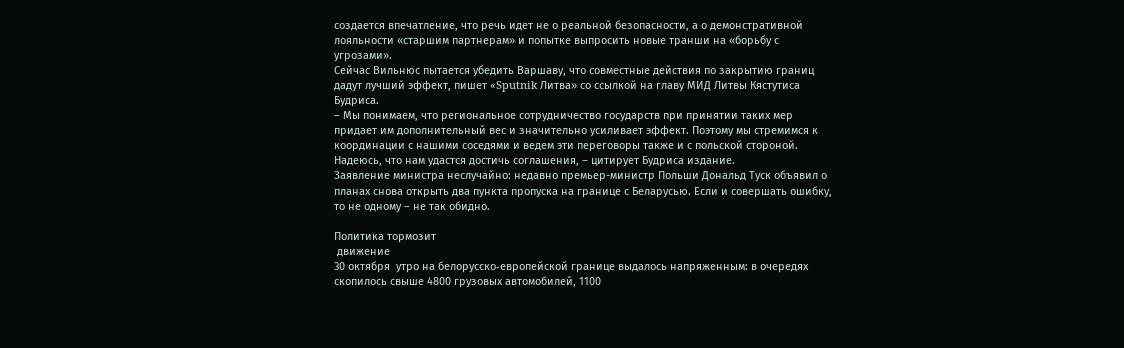создается впечатление, что речь идет не о реальной безопасности, а о демонстративной лояльности «старшим партнерам» и попытке выпросить новые транши на «борьбу с угрозами».
Сейчас Вильнюс пытается убедить Варшаву, что совместные действия по закрытию границ дадут лучший эффект, пишет «Sputnik Литва» со ссылкой на главу МИД Литвы Кястутиса Будриса.
– Мы понимаем, что региональное сотрудничество государств при принятии таких мер придает им дополнительный вес и значительно усиливает эффект. Поэтому мы стремимся к координации с нашими соседями и ведем эти переговоры также и с польской стороной. Надеюсь, что нам удастся достичь соглашения, – цитирует Будриса издание.
Заявление министра неслучайно: недавно премьер-министр Польши Дональд Туск объявил о планах снова открыть два пункта пропуска на границе с Беларусью. Если и совершать ошибку, то не одному – не так обидно.

Политика тормозит
 движение
30 октября  утро на белорусско‑европейской границе выдалось напряженным: в очередях скопилось свыше 4800 грузовых автомобилей, 1100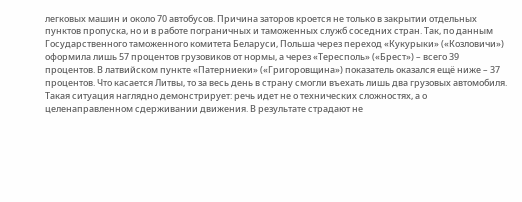легковых машин и около 70 автобусов. Причина заторов кроется не только в закрытии отдельных пунктов пропуска, но и в работе пограничных и таможенных служб соседних стран. Так, по данным Государственного таможенного комитета Беларуси, Польша через переход «Кукурыки» («Козловичи») оформила лишь 57 процентов грузовиков от нормы, а через «Тересполь» («Брест») – всего 39 процентов. В латвийском пункте «Патерниеки» («Григоровщина») показатель оказался ещё ниже – 37 процентов. Что касается Литвы, то за весь день в страну смогли въехать лишь два грузовых автомобиля.
Такая ситуация наглядно демонстрирует: речь идет не о технических сложностях, а о целенаправленном сдерживании движения. В результате страдают не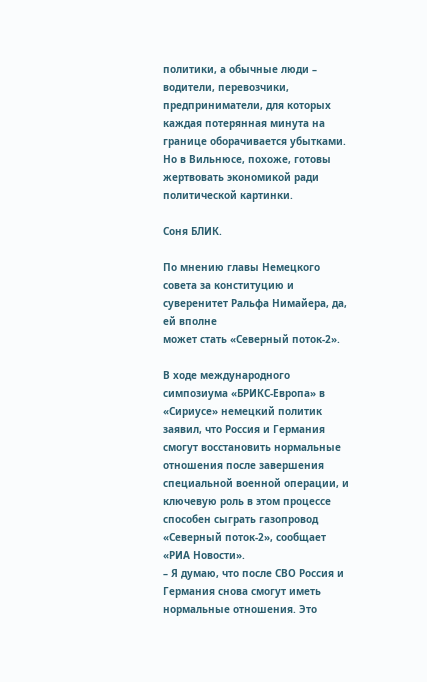политики, а обычные люди – водители, перевозчики, предприниматели, для которых каждая потерянная минута на границе оборачивается убытками. Но в Вильнюсе, похоже, готовы жертвовать экономикой ради политической картинки.

Соня БЛИК.

По мнению главы Немецкого совета за конституцию и суверенитет Ральфа Нимайера, да, ей вполне
может стать «Северный поток-2».

В ходе международного симпозиума «БРИКС-Европа» в «Сириусе» немецкий политик заявил, что Россия и Германия смогут восстановить нормальные отношения после завершения специальной военной операции, и ключевую роль в этом процессе способен сыграть газопровод «Северный поток-2», сообщает «РИА Новости».
– Я думаю, что после СВО Россия и Германия снова смогут иметь нормальные отношения. Это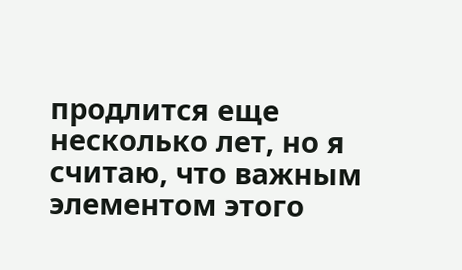продлится еще несколько лет, но я считаю, что важным элементом этого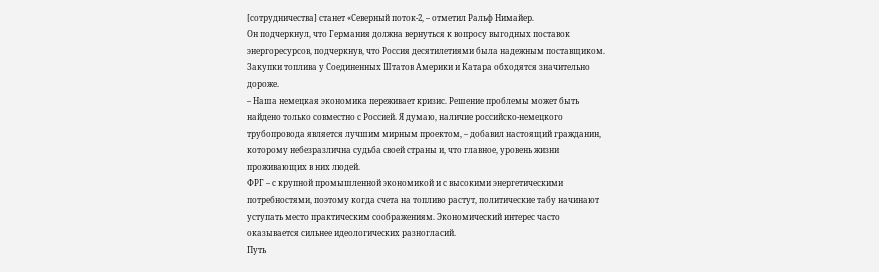[сотрудничества] станет «Северный поток-2, – отметил Ральф Нимайер.
Он подчеркнул, что Германия должна вернуться к вопросу выгодных поставок энергоресурсов, подчеркнув, что Россия десятилетиями была надежным поставщиком. Закупки топлива у Соединенных Штатов Америки и Катара обходятся значительно дороже.
– Наша немецкая экономика переживает кризис. Решение проблемы может быть найдено только совместно с Россией. Я думаю, наличие российско-немецкого трубопровода является лучшим мирным проектом, – добавил настоящий гражданин, которому небезразлична судьба своей страны и, что главное, уровень жизни проживающих в них людей.
ФРГ – с крупной промышленной экономикой и с высокими энергетическими потребностями, поэтому когда счета на топливо растут, политические табу начинают уступать место практическим соображениям. Экономический интерес часто оказывается сильнее идеологических разногласий.
Путь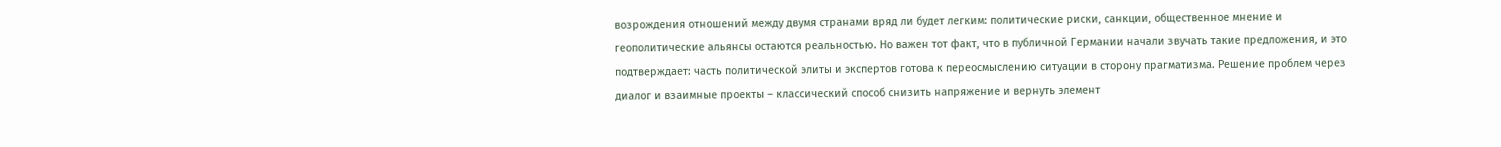возрождения отношений между двумя странами вряд ли будет легким: политические риски, санкции, общественное мнение и геополитические альянсы остаются реальностью. Но важен тот факт, что в публичной Германии начали звучать такие предложения, и это подтверждает: часть политической элиты и экспертов готова к переосмыслению ситуации в сторону прагматизма. Решение проблем через диалог и взаимные проекты – классический способ снизить напряжение и вернуть элемент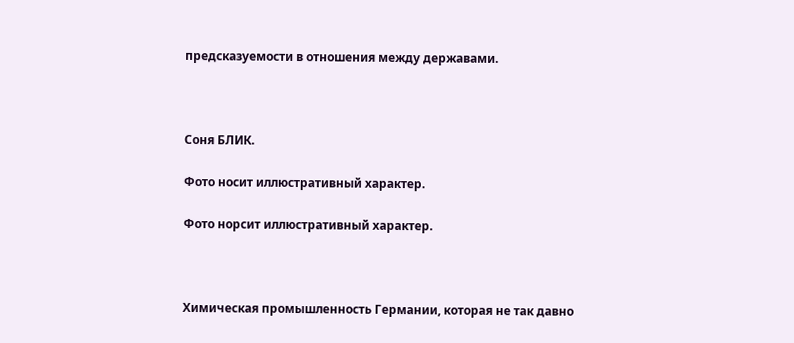предсказуемости в отношения между державами.



Соня БЛИК.

Фото носит иллюстративный характер.

Фото норсит иллюстративный характер.



Химическая промышленность Германии, которая не так давно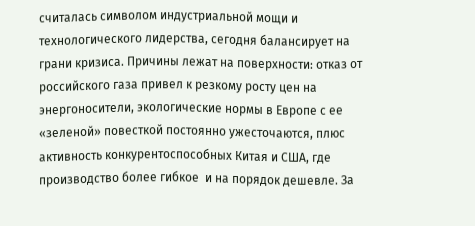считалась символом индустриальной мощи и технологического лидерства, сегодня балансирует на грани кризиса. Причины лежат на поверхности: отказ от российского газа привел к резкому росту цен на
энергоносители, экологические нормы в Европе с ее «зеленой» повесткой постоянно ужесточаются, плюс активность конкурентоспособных Китая и США, где производство более гибкое  и на порядок дешевле. За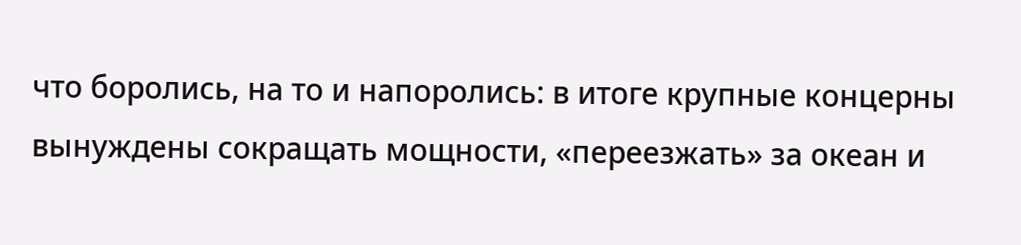что боролись, на то и напоролись: в итоге крупные концерны вынуждены сокращать мощности, «переезжать» за океан и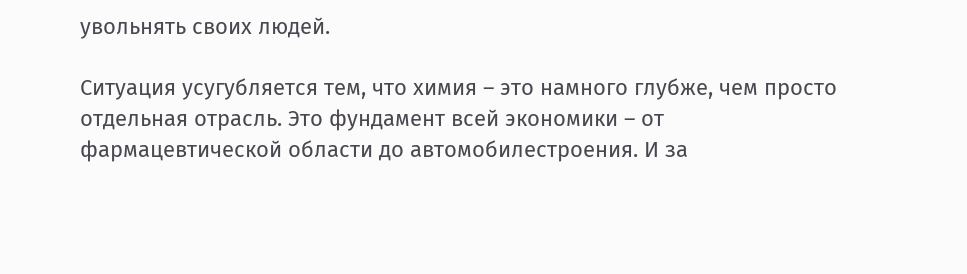увольнять своих людей.

Ситуация усугубляется тем, что химия – это намного глубже, чем просто отдельная отрасль. Это фундамент всей экономики – от фармацевтической области до автомобилестроения. И за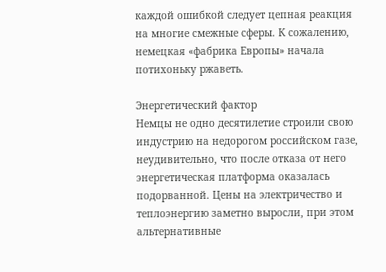каждой ошибкой следует цепная реакция на многие смежные сферы. К сожалению, немецкая «фабрика Европы» начала потихоньку ржаветь.

Энергетический фактор
Немцы не одно десятилетие строили свою индустрию на недорогом российском газе, неудивительно, что после отказа от него энергетическая платформа оказалась подорванной. Цены на электричество и теплоэнергию заметно выросли, при этом альтернативные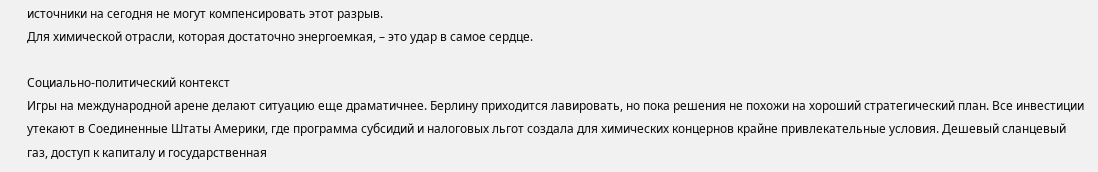источники на сегодня не могут компенсировать этот разрыв.
Для химической отрасли, которая достаточно энергоемкая, – это удар в самое сердце.

Социально-политический контекст
Игры на международной арене делают ситуацию еще драматичнее. Берлину приходится лавировать, но пока решения не похожи на хороший стратегический план. Все инвестиции утекают в Соединенные Штаты Америки, где программа субсидий и налоговых льгот создала для химических концернов крайне привлекательные условия. Дешевый сланцевый газ, доступ к капиталу и государственная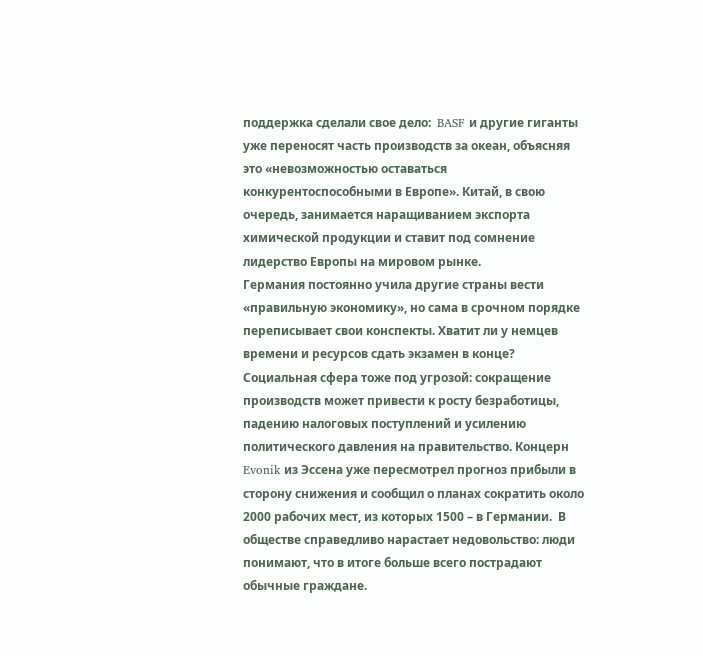поддержка сделали свое дело:  BASF и другие гиганты уже переносят часть производств за океан, объясняя это «невозможностью оставаться конкурентоспособными в Европе». Китай, в свою очередь, занимается наращиванием экспорта химической продукции и ставит под сомнение лидерство Европы на мировом рынке.
Германия постоянно учила другие страны вести «правильную экономику», но сама в срочном порядке переписывает свои конспекты. Хватит ли у немцев времени и ресурсов сдать экзамен в конце?
Социальная сфера тоже под угрозой: сокращение производств может привести к росту безработицы, падению налоговых поступлений и усилению политического давления на правительство. Концерн Evonik из Эссена уже пересмотрел прогноз прибыли в сторону снижения и сообщил о планах сократить около 2000 рабочих мест, из которых 1500 – в Германии.  В обществе справедливо нарастает недовольство: люди понимают, что в итоге больше всего пострадают обычные граждане.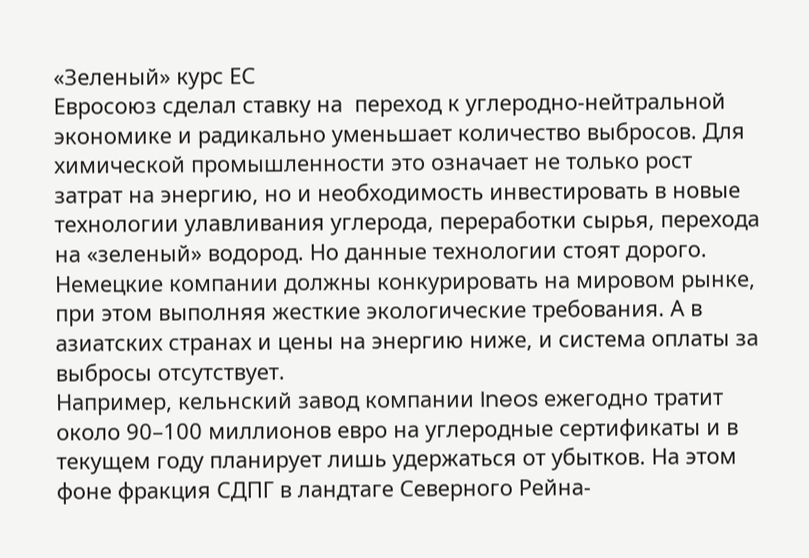«Зеленый» курс ЕС
Евросоюз сделал ставку на  переход к углеродно-нейтральной экономике и радикально уменьшает количество выбросов. Для химической промышленности это означает не только рост затрат на энергию, но и необходимость инвестировать в новые технологии улавливания углерода, переработки сырья, перехода на «зеленый» водород. Но данные технологии стоят дорого. Немецкие компании должны конкурировать на мировом рынке, при этом выполняя жесткие экологические требования. А в азиатских странах и цены на энергию ниже, и система оплаты за выбросы отсутствует.
Например, кельнский завод компании Ineos ежегодно тратит около 90–100 миллионов евро на углеродные сертификаты и в текущем году планирует лишь удержаться от убытков. На этом фоне фракция СДПГ в ландтаге Северного Рейна-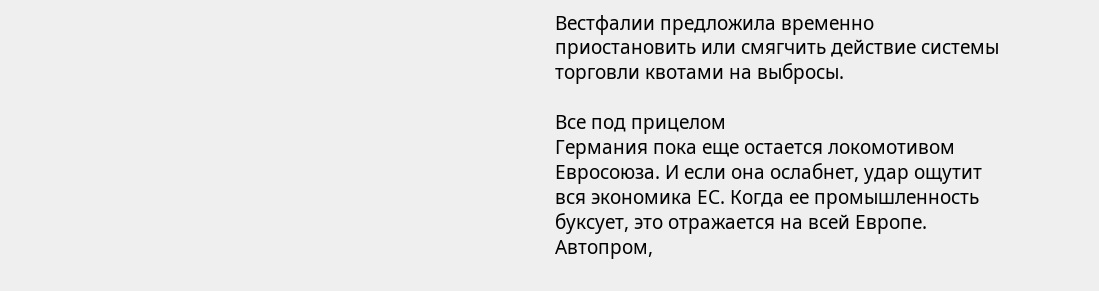Вестфалии предложила временно приостановить или смягчить действие системы торговли квотами на выбросы.

Все под прицелом
Германия пока еще остается локомотивом Евросоюза. И если она ослабнет, удар ощутит вся экономика ЕС. Когда ее промышленность буксует, это отражается на всей Европе. Автопром,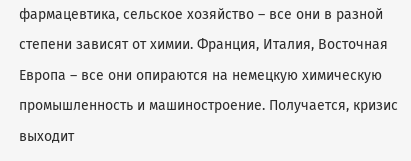фармацевтика, сельское хозяйство – все они в разной степени зависят от химии. Франция, Италия, Восточная Европа – все они опираются на немецкую химическую промышленность и машиностроение. Получается, кризис выходит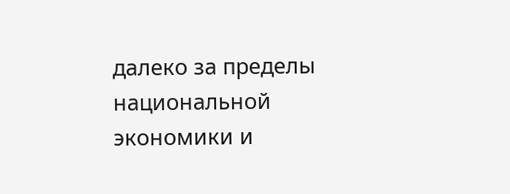далеко за пределы национальной экономики и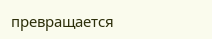превращается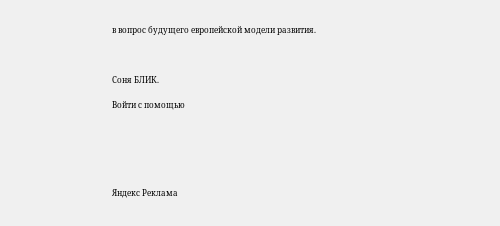в вопрос будущего европейской модели развития.



Соня БЛИК.

Войти с помощью






Яндекс Реклама